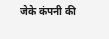जेके कंपनी की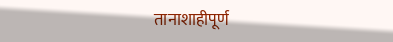तानाशाहीपूर्ण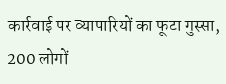कार्रवाई पर व्यापारियों का फूटा गुस्सा, 200 लोगों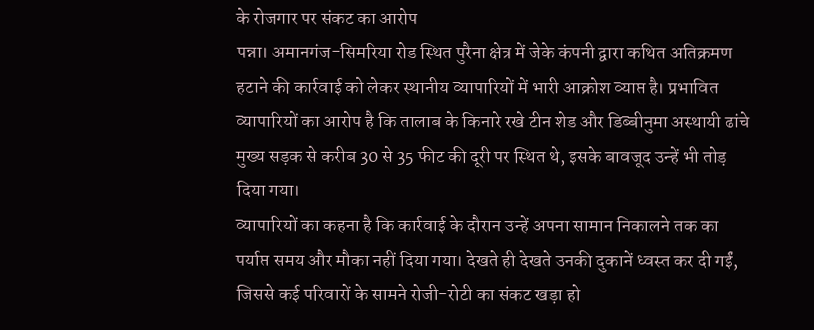के रोजगार पर संकट का आरोप
पन्ना। अमानगंज-सिमरिया रोड स्थित पुरैना क्षेत्र में जेके कंपनी द्वारा कथित अतिक्रमण हटाने की कार्रवाई को लेकर स्थानीय व्यापारियों में भारी आक्रोश व्याप्त है। प्रभावित व्यापारियों का आरोप है कि तालाब के किनारे रखे टीन शेड और डिब्बीनुमा अस्थायी ढांचे मुख्य सड़क से करीब 30 से 35 फीट की दूरी पर स्थित थे, इसके बावजूद उन्हें भी तोड़ दिया गया।
व्यापारियों का कहना है कि कार्रवाई के दौरान उन्हें अपना सामान निकालने तक का पर्याप्त समय और मौका नहीं दिया गया। देखते ही देखते उनकी दुकानें ध्वस्त कर दी गईं, जिससे कई परिवारों के सामने रोजी-रोटी का संकट खड़ा हो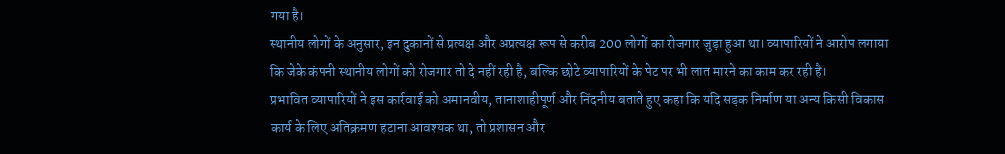गया है।
स्थानीय लोगों के अनुसार, इन दुकानों से प्रत्यक्ष और अप्रत्यक्ष रूप से करीब 200 लोगों का रोजगार जुड़ा हुआ था। व्यापारियों ने आरोप लगाया कि जेके कंपनी स्थानीय लोगों को रोजगार तो दे नहीं रही है, बल्कि छोटे व्यापारियों के पेट पर भी लात मारने का काम कर रही है।
प्रभावित व्यापारियों ने इस कार्रवाई को अमानवीय, तानाशाहीपूर्ण और निंदनीय बताते हुए कहा कि यदि सड़क निर्माण या अन्य किसी विकास कार्य के लिए अतिक्रमण हटाना आवश्यक था, तो प्रशासन और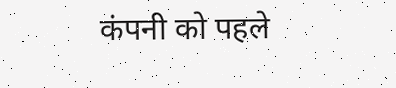कंपनी को पहले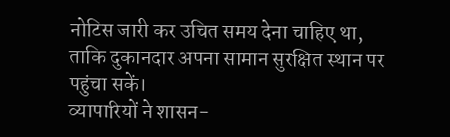नोटिस जारी कर उचित समय देना चाहिए था, ताकि दुकानदार अपना सामान सुरक्षित स्थान पर पहुंचा सकें।
व्यापारियों ने शासन-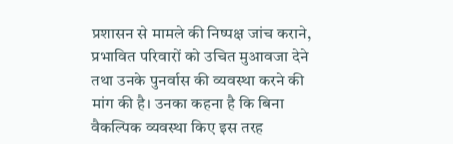प्रशासन से मामले की निष्पक्ष जांच कराने, प्रभावित परिवारों को उचित मुआवजा देने तथा उनके पुनर्वास की व्यवस्था करने की मांग की है। उनका कहना है कि बिना वैकल्पिक व्यवस्था किए इस तरह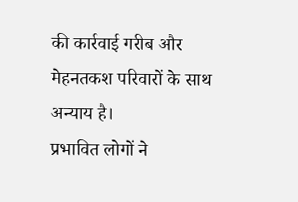की कार्रवाई गरीब और मेहनतकश परिवारों के साथ अन्याय है।
प्रभावित लोगों ने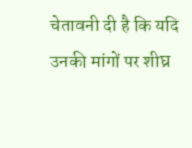चेतावनी दी है कि यदि उनकी मांगों पर शीघ्र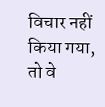विचार नहीं किया गया, तो वे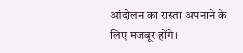आंदोलन का रास्ता अपनाने के लिए मजबूर होंगे।